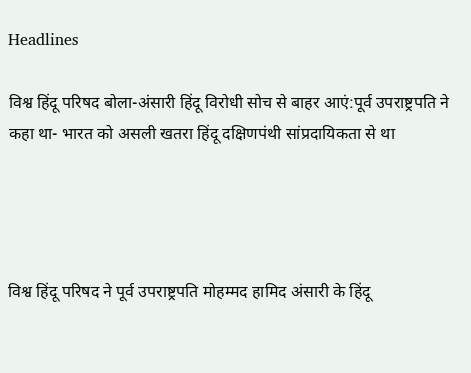Headlines

विश्व हिंदू परिषद बोला-अंसारी हिंदू विरोधी सोच से बाहर आएं:पूर्व उपराष्ट्रपति ने कहा था- भारत को असली खतरा हिंदू दक्षिणपंथी सांप्रदायिकता से था




विश्व हिंदू परिषद ने पूर्व उपराष्ट्रपति मोहम्मद हामिद अंसारी के हिंदू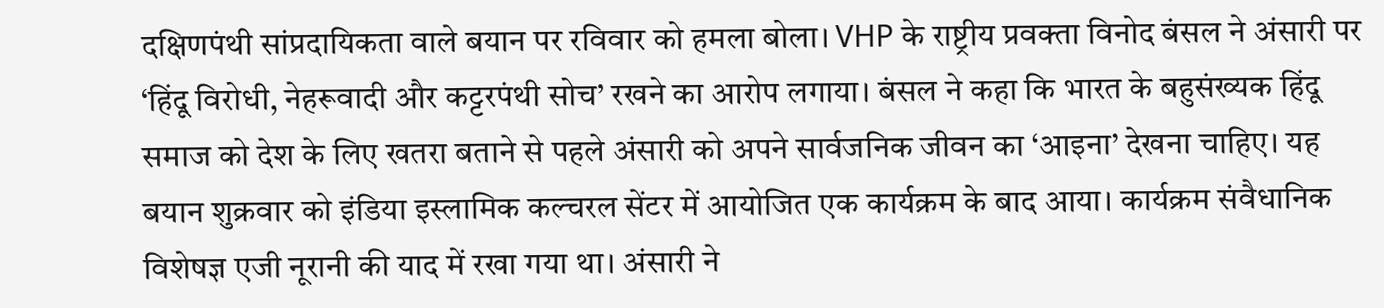दक्षिणपंथी सांप्रदायिकता वाले बयान पर रविवार को हमला बोला। VHP के राष्ट्रीय प्रवक्ता विनोद बंसल ने अंसारी पर ‘हिंदू विरोधी, नेहरूवादी और कट्टरपंथी सोच’ रखने का आरोप लगाया। बंसल ने कहा कि भारत के बहुसंख्यक हिंदू समाज को देश के लिए खतरा बताने से पहले अंसारी को अपने सार्वजनिक जीवन का ‘आइना’ देखना चाहिए। यह बयान शुक्रवार को इंडिया इस्लामिक कल्चरल सेंटर में आयोजित एक कार्यक्रम के बाद आया। कार्यक्रम संवैधानिक विशेषज्ञ एजी नूरानी की याद में रखा गया था। अंसारी ने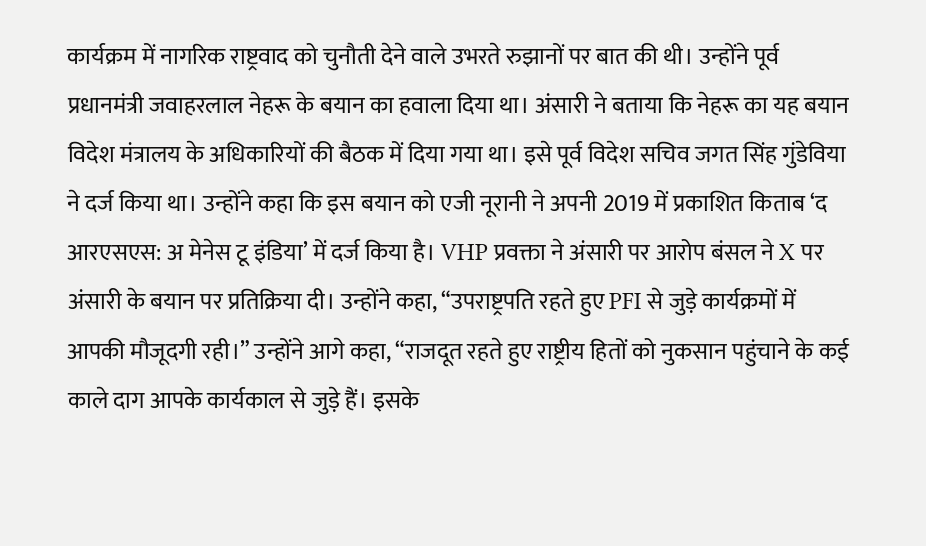कार्यक्रम में नागरिक राष्ट्रवाद को चुनौती देने वाले उभरते रुझानों पर बात की थी। उन्होंने पूर्व प्रधानमंत्री जवाहरलाल नेहरू के बयान का हवाला दिया था। अंसारी ने बताया कि नेहरू का यह बयान विदेश मंत्रालय के अधिकारियों की बैठक में दिया गया था। इसे पूर्व विदेश सचिव जगत सिंह गुंडेविया ने दर्ज किया था। उन्होंने कहा कि इस बयान को एजी नूरानी ने अपनी 2019 में प्रकाशित किताब ‘द आरएसएस: अ मेनेस टू इंडिया’ में दर्ज किया है। VHP प्रवक्ता ने अंसारी पर आरोप बंसल ने X पर अंसारी के बयान पर प्रतिक्रिया दी। उन्होंने कहा, “उपराष्ट्रपति रहते हुए PFI से जुड़े कार्यक्रमों में आपकी मौजूदगी रही।” उन्होंने आगे कहा, “राजदूत रहते हुए राष्ट्रीय हितों को नुकसान पहुंचाने के कई काले दाग आपके कार्यकाल से जुड़े हैं। इसके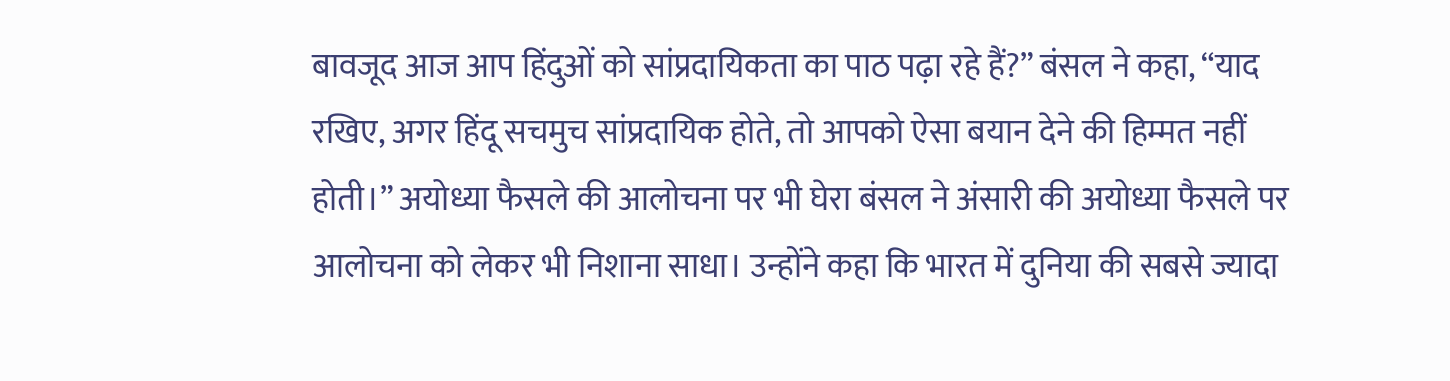बावजूद आज आप हिंदुओं को सांप्रदायिकता का पाठ पढ़ा रहे हैं?” बंसल ने कहा, “याद रखिए, अगर हिंदू सचमुच सांप्रदायिक होते, तो आपको ऐसा बयान देने की हिम्मत नहीं होती।” अयोध्या फैसले की आलोचना पर भी घेरा बंसल ने अंसारी की अयोध्या फैसले पर आलोचना को लेकर भी निशाना साधा। उन्होंने कहा कि भारत में दुनिया की सबसे ज्यादा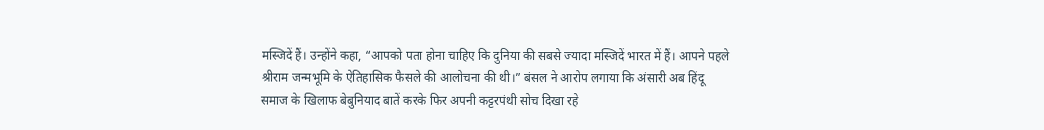मस्जिदें हैं। उन्होंने कहा, “आपको पता होना चाहिए कि दुनिया की सबसे ज्यादा मस्जिदें भारत में हैं। आपने पहले श्रीराम जन्मभूमि के ऐतिहासिक फैसले की आलोचना की थी।” बंसल ने आरोप लगाया कि अंसारी अब हिंदू समाज के खिलाफ बेबुनियाद बातें करके फिर अपनी कट्टरपंथी सोच दिखा रहे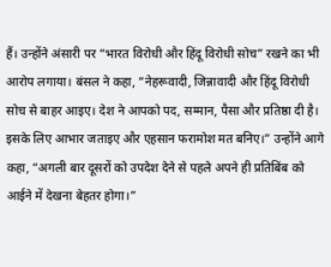हैं। उन्होंने अंसारी पर “भारत विरोधी और हिंदू विरोधी सोच” रखने का भी आरोप लगाया। बंसल ने कहा, “नेहरूवादी, जिन्नावादी और हिंदू विरोधी सोच से बाहर आइए। देश ने आपको पद, सम्मान, पैसा और प्रतिष्ठा दी है। इसके लिए आभार जताइए और एहसान फरामोश मत बनिए।” उन्होंने आगे कहा, “अगली बार दूसरों को उपदेश देने से पहले अपने ही प्रतिबिंब को आईने में देखना बेहतर होगा।”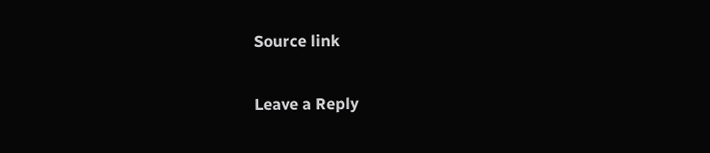Source link

Leave a Reply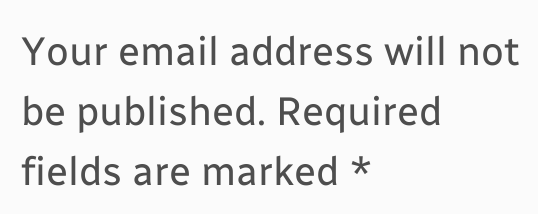Your email address will not be published. Required fields are marked *